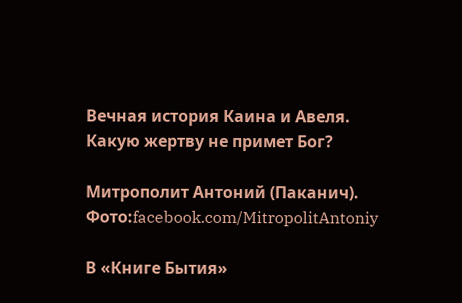Вечная история Каина и Авеля. Какую жертву не примет Бог?

Митрополит Антоний (Паканич). Фото:facebook.com/MitropolitAntoniy

В «Книге Бытия»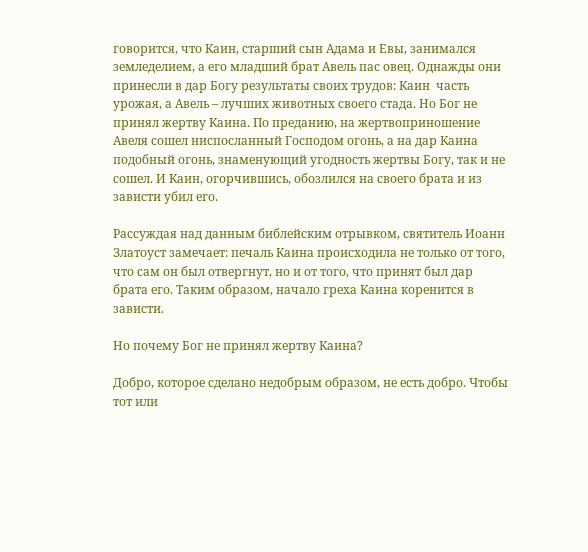говорится, что Каин, старший сын Адама и Евы, занимался земледелием, а его младший брат Авель пас овец. Однажды они принесли в дар Богу результаты своих трудов: Каин  часть урожая, а Авель – лучших животных своего стада. Но Бог не принял жертву Каина. По преданию, на жертвоприношение Авеля сошел ниспосланный Господом огонь, а на дар Каина подобный огонь, знаменующий угодность жертвы Богу, так и не сошел. И Каин, огорчившись, обозлился на своего брата и из зависти убил его.

Рассуждая над данным библейским отрывком, святитель Иоанн Златоуст замечает: печаль Каина происходила не только от того, что сам он был отвергнут, но и от того, что принят был дар брата его. Таким образом, начало греха Каина коренится в зависти.

Но почему Бог не принял жертву Каина?

Добро, которое сделано недобрым образом, не есть добро. Чтобы тот или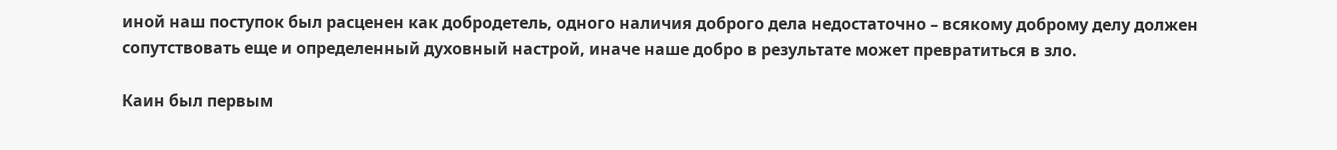иной наш поступок был расценен как добродетель, одного наличия доброго дела недостаточно – всякому доброму делу должен сопутствовать еще и определенный духовный настрой, иначе наше добро в результате может превратиться в зло.

Каин был первым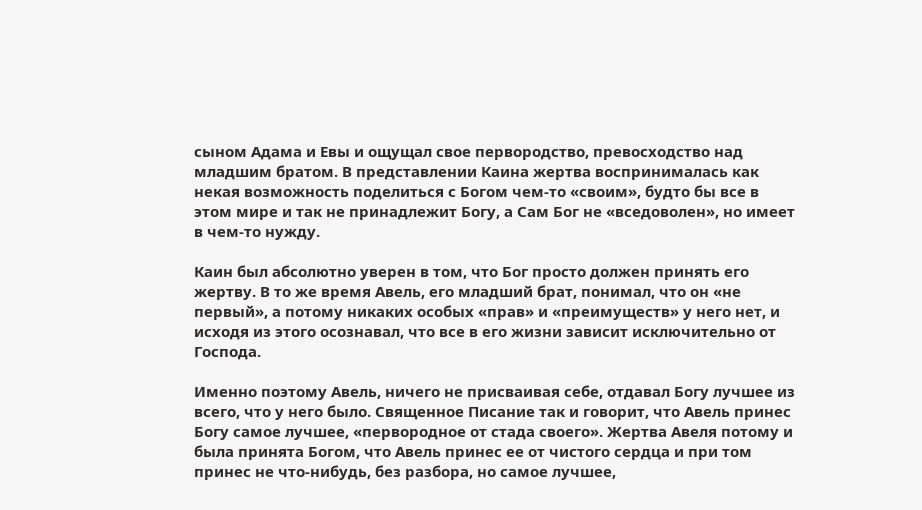сыном Адама и Евы и ощущал свое первородство, превосходство над младшим братом. В представлении Каина жертва воспринималась как некая возможность поделиться с Богом чем-то «своим», будто бы все в этом мире и так не принадлежит Богу, а Сам Бог не «вседоволен», но имеет в чем-то нужду.

Каин был абсолютно уверен в том, что Бог просто должен принять его жертву. В то же время Авель, его младший брат, понимал, что он «не первый», а потому никаких особых «прав» и «преимуществ» у него нет, и исходя из этого осознавал, что все в его жизни зависит исключительно от Господа.

Именно поэтому Авель, ничего не присваивая себе, отдавал Богу лучшее из всего, что у него было. Священное Писание так и говорит, что Авель принес Богу самое лучшее, «первородное от стада своего». Жертва Авеля потому и была принята Богом, что Авель принес ее от чистого сердца и при том принес не что-нибудь, без разбора, но самое лучшее,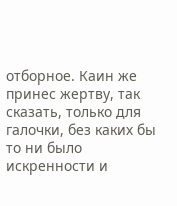отборное. Каин же принес жертву, так сказать, только для галочки, без каких бы то ни было искренности и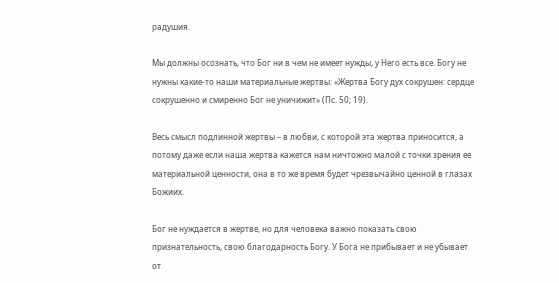радушия.

Мы должны осознать, что Бог ни в чем не имеет нужды, у Него есть все. Богу не нужны какие-то наши материальные жертвы: «Жертва Богу дух сокрушен: сердце сокрушенно и смиренно Бог не уничижит» (Пс. 50; 19).

Весь смысл подлинной жертвы – в любви, с которой эта жертва приносится, а потому даже если наша жертва кажется нам ничтожно малой с точки зрения ее материальной ценности, она в то же время будет чрезвычайно ценной в глазах Божиих.

Бог не нуждается в жертве, но для человека важно показать свою признательность, свою благодарность Богу. У Бога не прибывает и не убывает от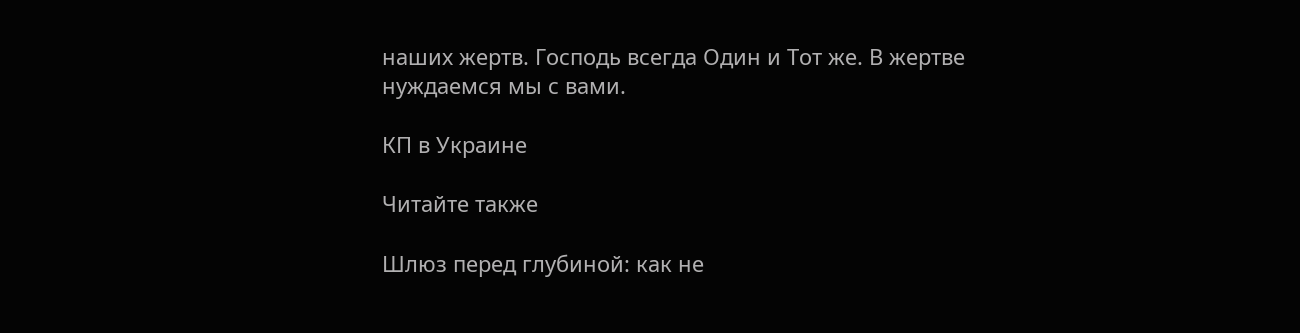наших жертв. Господь всегда Один и Тот же. В жертве нуждаемся мы с вами.

КП в Украине

Читайте также

Шлюз перед глубиной: как не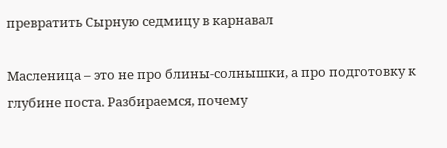превратить Сырную седмицу в карнавал

Масленица – это не про блины-солнышки, а про подготовку к глубине поста. Разбираемся, почему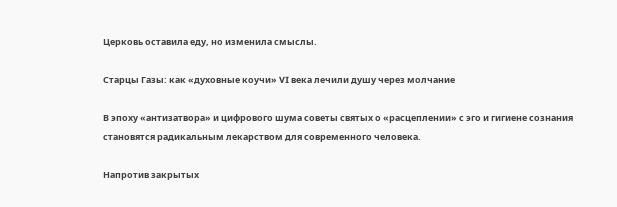Церковь оставила еду, но изменила смыслы.

Старцы Газы: как «духовные коучи» VI века лечили душу через молчание

В эпоху «антизатвора» и цифрового шума советы святых о «расцеплении» с эго и гигиене сознания становятся радикальным лекарством для современного человека.

Напротив закрытых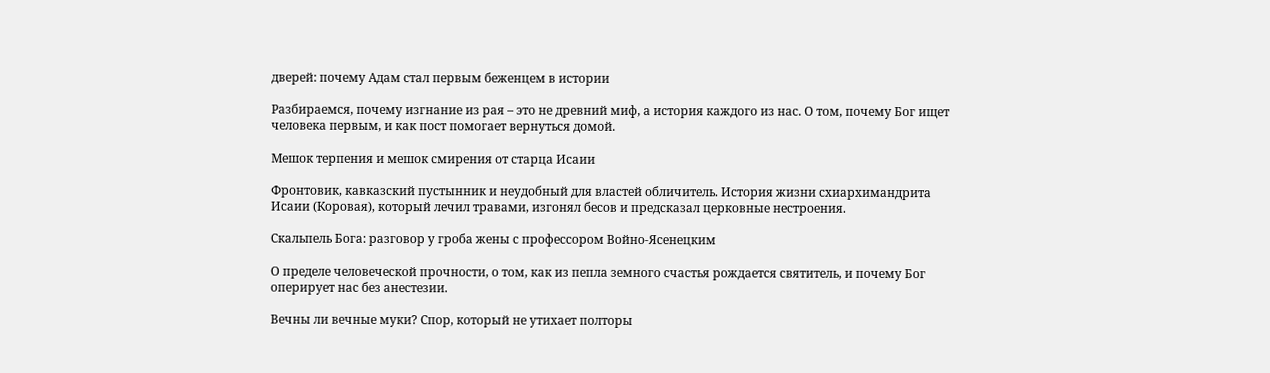дверей: почему Адам стал первым беженцем в истории

Разбираемся, почему изгнание из рая – это не древний миф, а история каждого из нас. О том, почему Бог ищет человека первым, и как пост помогает вернуться домой.

Мешок терпения и мешок смирения от старца Исаии

Фронтовик, кавказский пустынник и неудобный для властей обличитель. История жизни схиархимандрита Исаии (Коровая), который лечил травами, изгонял бесов и предсказал церковные нестроения.

Скальпель Бога: разговор у гроба жены с профессором Войно-Ясенецким

О пределе человеческой прочности, о том, как из пепла земного счастья рождается святитель, и почему Бог оперирует нас без анестезии.

Вечны ли вечные муки? Спор, который не утихает полторы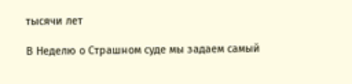тысячи лет

В Неделю о Страшном суде мы задаем самый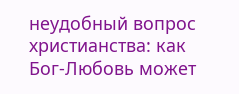неудобный вопрос христианства: как Бог-Любовь может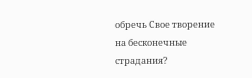обречь Свое творение на бесконечные страдания?